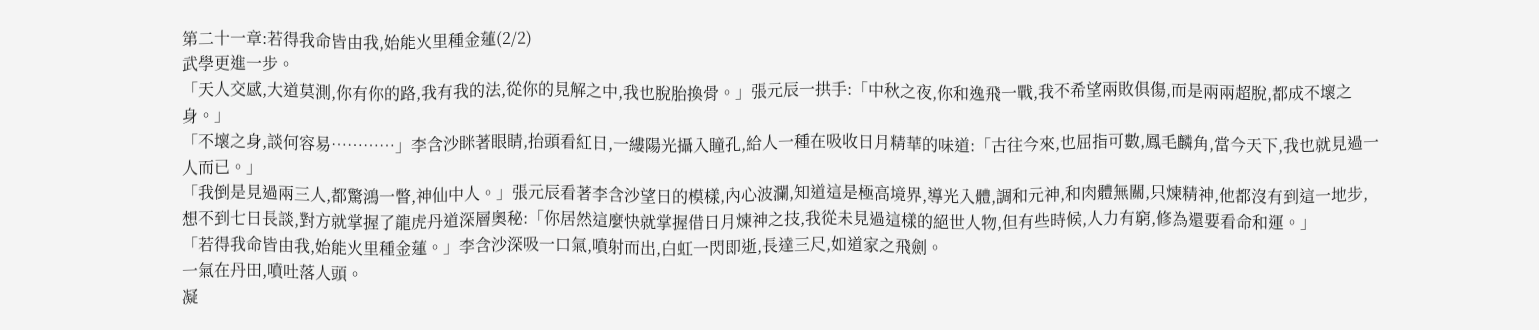第二十一章:若得我命皆由我,始能火里種金蓮(2/2)
武學更進一步。
「天人交感,大道莫測,你有你的路,我有我的法,從你的見解之中,我也脫胎換骨。」張元辰一拱手:「中秋之夜,你和逸飛一戰,我不希望兩敗俱傷,而是兩兩超脫,都成不壞之身。」
「不壞之身,談何容易…………」李含沙眯著眼睛,抬頭看紅日,一縷陽光攝入瞳孔,給人一種在吸收日月精華的味道:「古往今來,也屈指可數,鳳毛麟角,當今天下,我也就見過一人而已。」
「我倒是見過兩三人,都驚鴻一瞥,神仙中人。」張元辰看著李含沙望日的模樣,內心波瀾,知道這是極高境界,導光入體,調和元神,和肉體無關,只煉精神,他都沒有到這一地步,想不到七日長談,對方就掌握了龍虎丹道深層奧秘:「你居然這麼快就掌握借日月煉神之技,我從未見過這樣的絕世人物,但有些時候,人力有窮,修為還要看命和運。」
「若得我命皆由我,始能火里種金蓮。」李含沙深吸一口氣,噴射而出,白虹一閃即逝,長達三尺,如道家之飛劍。
一氣在丹田,噴吐落人頭。
凝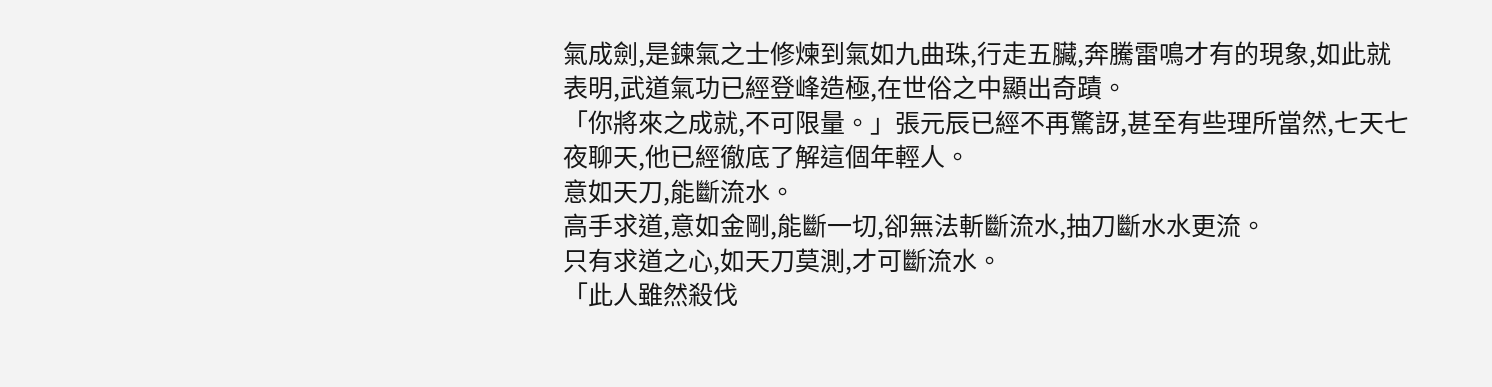氣成劍,是鍊氣之士修煉到氣如九曲珠,行走五臟,奔騰雷鳴才有的現象,如此就表明,武道氣功已經登峰造極,在世俗之中顯出奇蹟。
「你將來之成就,不可限量。」張元辰已經不再驚訝,甚至有些理所當然,七天七夜聊天,他已經徹底了解這個年輕人。
意如天刀,能斷流水。
高手求道,意如金剛,能斷一切,卻無法斬斷流水,抽刀斷水水更流。
只有求道之心,如天刀莫測,才可斷流水。
「此人雖然殺伐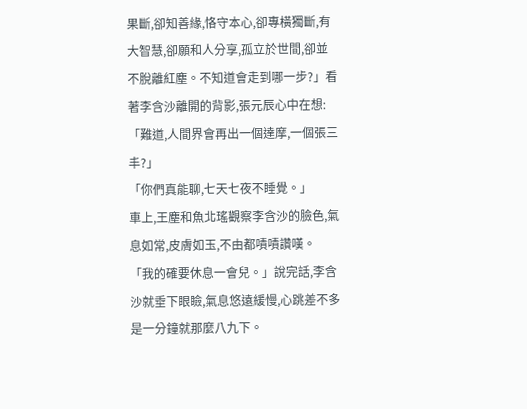果斷,卻知善緣,恪守本心,卻專橫獨斷,有大智慧,卻願和人分享,孤立於世間,卻並不脫離紅塵。不知道會走到哪一步?」看著李含沙離開的背影,張元辰心中在想:「難道,人間界會再出一個達摩,一個張三丰?」
「你們真能聊,七天七夜不睡覺。」
車上,王塵和魚北瑤觀察李含沙的臉色,氣息如常,皮膚如玉,不由都嘖嘖讚嘆。
「我的確要休息一會兒。」說完話,李含沙就垂下眼瞼,氣息悠遠緩慢,心跳差不多是一分鐘就那麼八九下。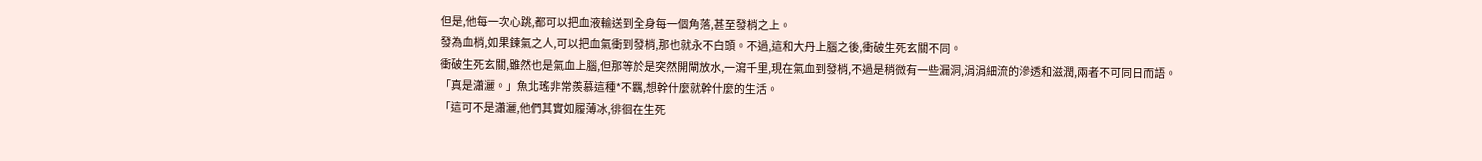但是,他每一次心跳,都可以把血液輸送到全身每一個角落,甚至發梢之上。
發為血梢,如果鍊氣之人,可以把血氣衝到發梢,那也就永不白頭。不過,這和大丹上腦之後,衝破生死玄關不同。
衝破生死玄關,雖然也是氣血上腦,但那等於是突然開閘放水,一瀉千里,現在氣血到發梢,不過是稍微有一些漏洞,涓涓細流的滲透和滋潤,兩者不可同日而語。
「真是瀟灑。」魚北瑤非常羨慕這種*不羈,想幹什麼就幹什麼的生活。
「這可不是瀟灑,他們其實如履薄冰,徘徊在生死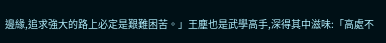邊緣,追求強大的路上必定是艱難困苦。」王塵也是武學高手,深得其中滋味:「高處不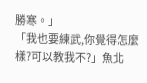勝寒。」
「我也要練武,你覺得怎麼樣?可以教我不?」魚北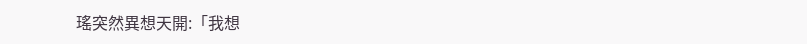瑤突然異想天開:「我想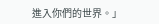進入你們的世界。」